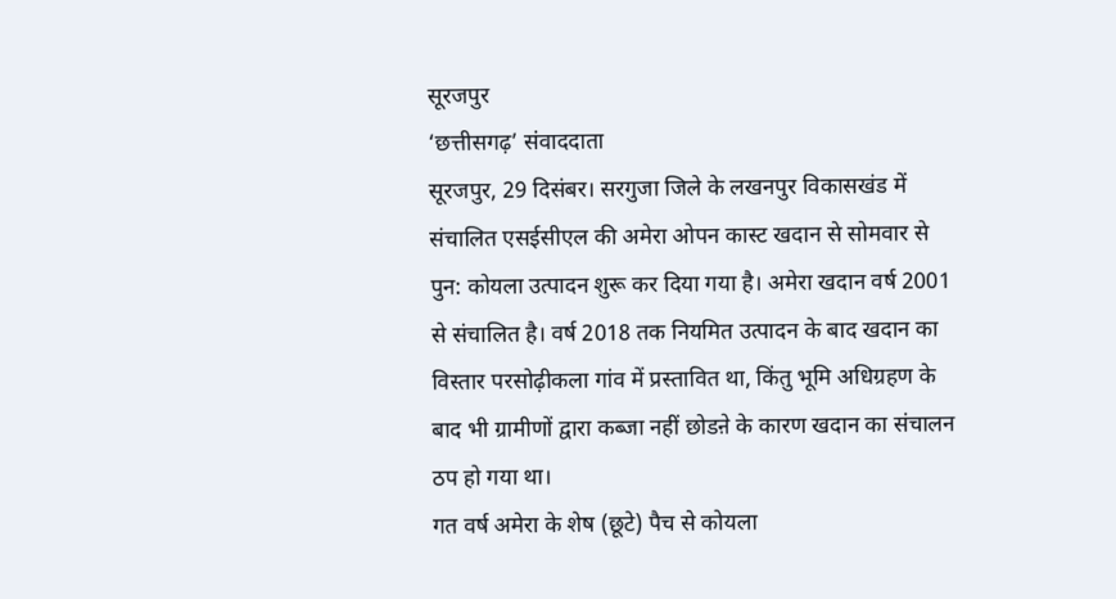सूरजपुर
‘छत्तीसगढ़’ संवाददाता
सूरजपुर, 29 दिसंबर। सरगुजा जिले के लखनपुर विकासखंड में संचालित एसईसीएल की अमेरा ओपन कास्ट खदान से सोमवार से पुन: कोयला उत्पादन शुरू कर दिया गया है। अमेरा खदान वर्ष 2001 से संचालित है। वर्ष 2018 तक नियमित उत्पादन के बाद खदान का विस्तार परसोढ़ीकला गांव में प्रस्तावित था, किंतु भूमि अधिग्रहण के बाद भी ग्रामीणों द्वारा कब्जा नहीं छोडऩे के कारण खदान का संचालन ठप हो गया था।
गत वर्ष अमेरा के शेष (छूटे) पैच से कोयला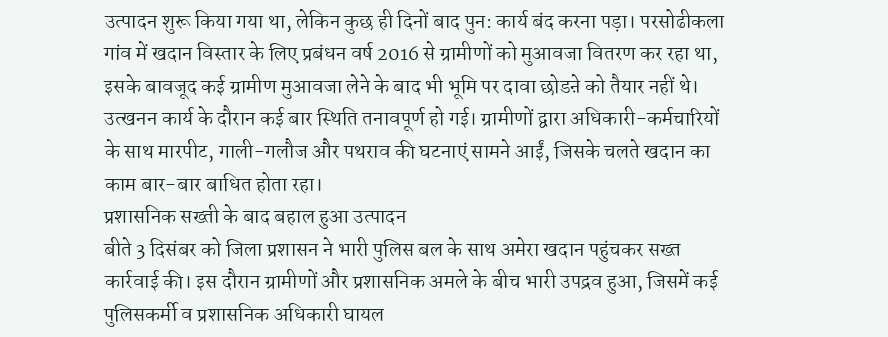उत्पादन शुरू किया गया था, लेकिन कुछ ही दिनों बाद पुन: कार्य बंद करना पड़ा। परसोढीकला गांव में खदान विस्तार के लिए प्रबंधन वर्ष 2016 से ग्रामीणों को मुआवजा वितरण कर रहा था, इसके बावजूद कई ग्रामीण मुआवजा लेने के बाद भी भूमि पर दावा छोडऩे को तैयार नहीं थे।
उत्खनन कार्य के दौरान कई बार स्थिति तनावपूर्ण हो गई। ग्रामीणों द्वारा अधिकारी-कर्मचारियों के साथ मारपीट, गाली-गलौज और पथराव की घटनाएं सामने आईं, जिसके चलते खदान का काम बार-बार बाधित होता रहा।
प्रशासनिक सख्ती के बाद बहाल हुआ उत्पादन
बीते 3 दिसंबर को जिला प्रशासन ने भारी पुलिस बल के साथ अमेरा खदान पहुंचकर सख्त कार्रवाई की। इस दौरान ग्रामीणों और प्रशासनिक अमले के बीच भारी उपद्रव हुआ, जिसमें कई पुलिसकर्मी व प्रशासनिक अधिकारी घायल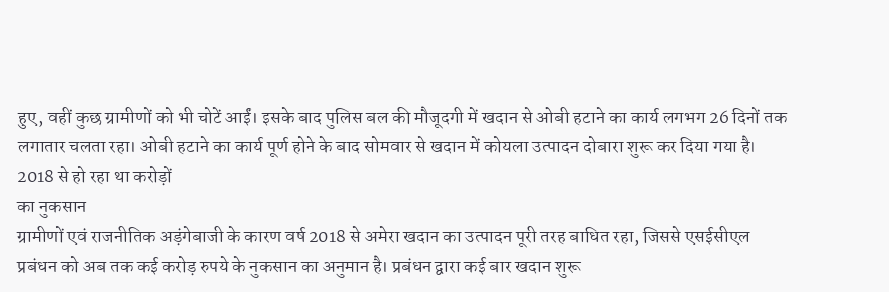हुए, वहीं कुछ ग्रामीणों को भी चोटें आईं। इसके बाद पुलिस बल की मौजूदगी में खदान से ओबी हटाने का कार्य लगभग 26 दिनों तक लगातार चलता रहा। ओबी हटाने का कार्य पूर्ण होने के बाद सोमवार से खदान में कोयला उत्पादन दोबारा शुरू कर दिया गया है।
2018 से हो रहा था करोड़ों
का नुकसान
ग्रामीणों एवं राजनीतिक अड़ंगेबाजी के कारण वर्ष 2018 से अमेरा खदान का उत्पादन पूरी तरह बाधित रहा, जिससे एसईसीएल प्रबंधन को अब तक कई करोड़ रुपये के नुकसान का अनुमान है। प्रबंधन द्वारा कई बार खदान शुरू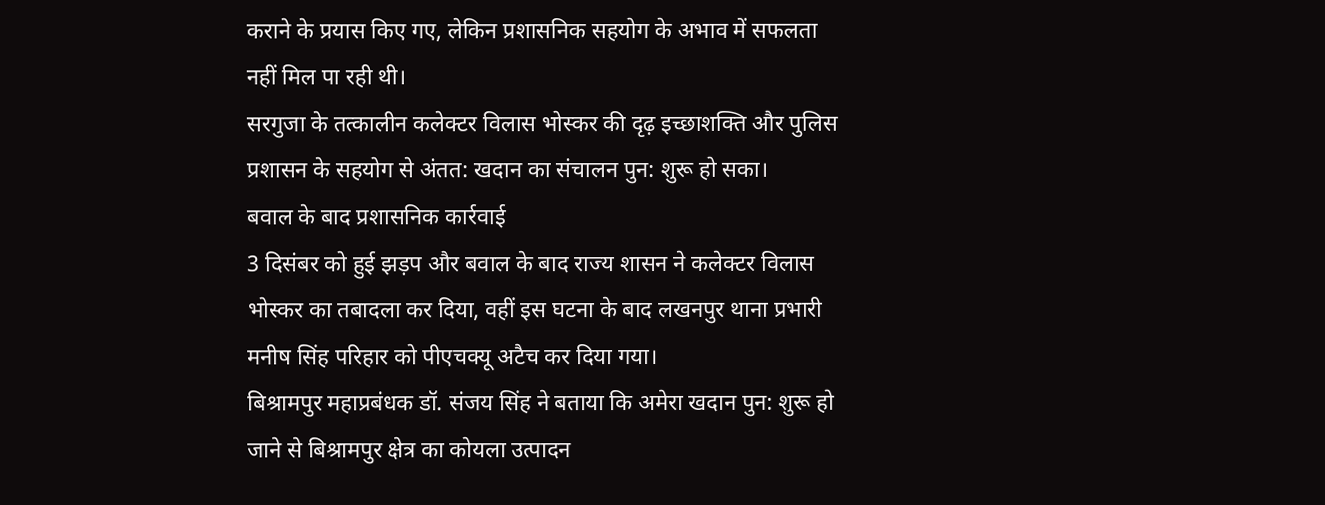कराने के प्रयास किए गए, लेकिन प्रशासनिक सहयोग के अभाव में सफलता नहीं मिल पा रही थी।
सरगुजा के तत्कालीन कलेक्टर विलास भोस्कर की दृढ़ इच्छाशक्ति और पुलिस प्रशासन के सहयोग से अंतत: खदान का संचालन पुन: शुरू हो सका।
बवाल के बाद प्रशासनिक कार्रवाई
3 दिसंबर को हुई झड़प और बवाल के बाद राज्य शासन ने कलेक्टर विलास भोस्कर का तबादला कर दिया, वहीं इस घटना के बाद लखनपुर थाना प्रभारी मनीष सिंह परिहार को पीएचक्यू अटैच कर दिया गया।
बिश्रामपुर महाप्रबंधक डॉ. संजय सिंह ने बताया कि अमेरा खदान पुन: शुरू हो जाने से बिश्रामपुर क्षेत्र का कोयला उत्पादन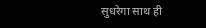सुधरेगा साथ ही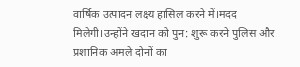वार्षिक उत्पादन लक्ष्य हासिल करने में।मदद मिलेगी।उन्होंने खदान को पुन: शुरू करने पुलिस और प्रशानिक अमले दोनों का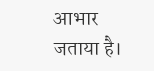आभार जताया है।